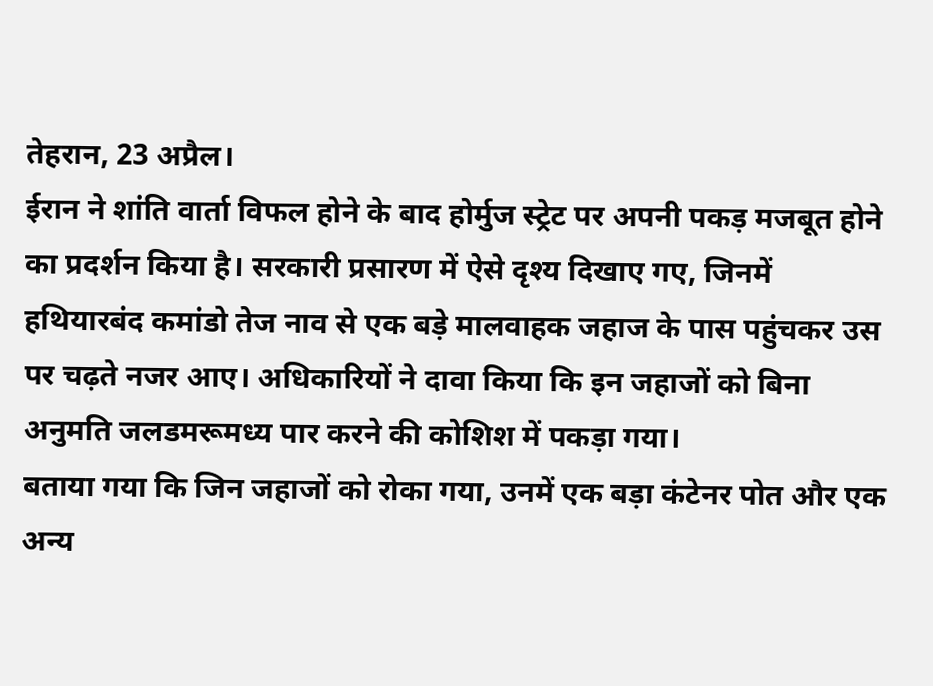तेहरान, 23 अप्रैल।
ईरान ने शांति वार्ता विफल होने के बाद होर्मुज स्ट्रेट पर अपनी पकड़ मजबूत होने का प्रदर्शन किया है। सरकारी प्रसारण में ऐसे दृश्य दिखाए गए, जिनमें हथियारबंद कमांडो तेज नाव से एक बड़े मालवाहक जहाज के पास पहुंचकर उस पर चढ़ते नजर आए। अधिकारियों ने दावा किया कि इन जहाजों को बिना अनुमति जलडमरूमध्य पार करने की कोशिश में पकड़ा गया।
बताया गया कि जिन जहाजों को रोका गया, उनमें एक बड़ा कंटेनर पोत और एक अन्य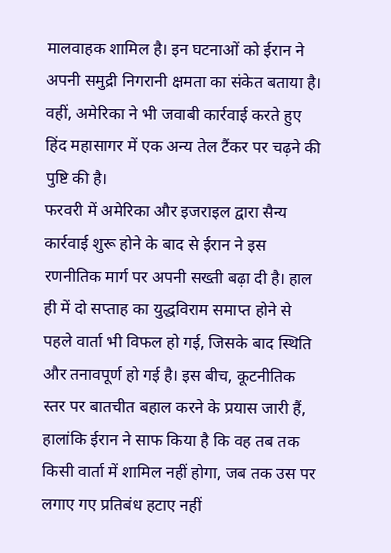मालवाहक शामिल है। इन घटनाओं को ईरान ने अपनी समुद्री निगरानी क्षमता का संकेत बताया है। वहीं, अमेरिका ने भी जवाबी कार्रवाई करते हुए हिंद महासागर में एक अन्य तेल टैंकर पर चढ़ने की पुष्टि की है।
फरवरी में अमेरिका और इजराइल द्वारा सैन्य कार्रवाई शुरू होने के बाद से ईरान ने इस रणनीतिक मार्ग पर अपनी सख्ती बढ़ा दी है। हाल ही में दो सप्ताह का युद्धविराम समाप्त होने से पहले वार्ता भी विफल हो गई, जिसके बाद स्थिति और तनावपूर्ण हो गई है। इस बीच, कूटनीतिक स्तर पर बातचीत बहाल करने के प्रयास जारी हैं, हालांकि ईरान ने साफ किया है कि वह तब तक किसी वार्ता में शामिल नहीं होगा, जब तक उस पर लगाए गए प्रतिबंध हटाए नहीं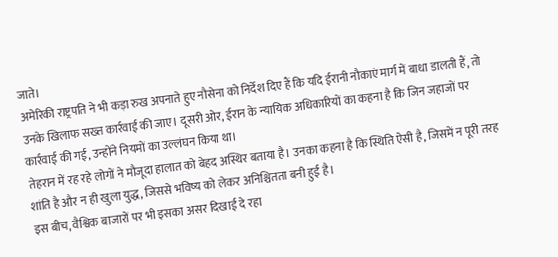जाते।
अमेरिकी राष्ट्रपति ने भी कड़ा रुख अपनाते हुए नौसेना को निर्देश दिए हैं कि यदि ईरानी नौकाएं मार्ग में बाधा डालती हैं, तो उनके खिलाफ सख्त कार्रवाई की जाए। दूसरी ओर, ईरान के न्यायिक अधिकारियों का कहना है कि जिन जहाजों पर कार्रवाई की गई, उन्होंने नियमों का उल्लंघन किया था।
तेहरान में रह रहे लोगों ने मौजूदा हालात को बेहद अस्थिर बताया है। उनका कहना है कि स्थिति ऐसी है, जिसमें न पूरी तरह शांति है और न ही खुला युद्ध, जिससे भविष्य को लेकर अनिश्चितता बनी हुई है।
इस बीच, वैश्विक बाजारों पर भी इसका असर दिखाई दे रहा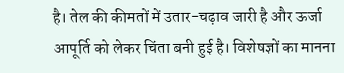है। तेल की कीमतों में उतार-चढ़ाव जारी है और ऊर्जा आपूर्ति को लेकर चिंता बनी हुई है। विशेषज्ञों का मानना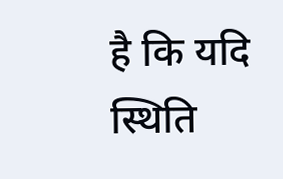है कि यदि स्थिति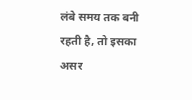लंबे समय तक बनी रहती है, तो इसका असर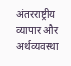अंतरराष्ट्रीय व्यापार और अर्थव्यवस्था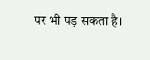पर भी पड़ सकता है।